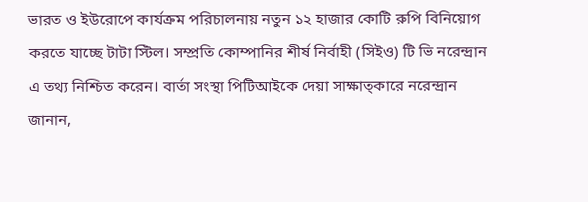ভারত ও ইউরোপে কার্যক্রম পরিচালনায় নতুন ১২ হাজার কোটি রুপি বিনিয়োগ করতে যাচ্ছে টাটা স্টিল। সম্প্রতি কোম্পানির শীর্ষ নির্বাহী (সিইও) টি ভি নরেন্দ্রান এ তথ্য নিশ্চিত করেন। বার্তা সংস্থা পিটিআইকে দেয়া সাক্ষাত্কারে নরেন্দ্রান জানান,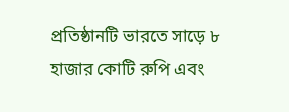প্রতিষ্ঠানটি ভারতে সাড়ে ৮ হাজার কোটি রুপি এবং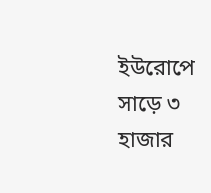ইউরোপে সাড়ে ৩ হাজার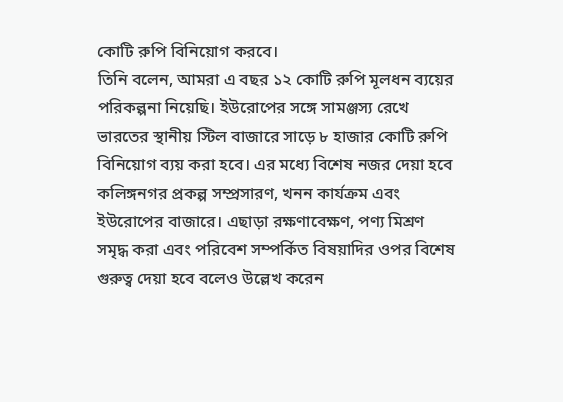কোটি রুপি বিনিয়োগ করবে।
তিনি বলেন, আমরা এ বছর ১২ কোটি রুপি মূলধন ব্যয়ের পরিকল্পনা নিয়েছি। ইউরোপের সঙ্গে সামঞ্জস্য রেখে ভারতের স্থানীয় স্টিল বাজারে সাড়ে ৮ হাজার কোটি রুপি বিনিয়োগ ব্যয় করা হবে। এর মধ্যে বিশেষ নজর দেয়া হবে কলিঙ্গনগর প্রকল্প সম্প্রসারণ, খনন কার্যক্রম এবং ইউরোপের বাজারে। এছাড়া রক্ষণাবেক্ষণ, পণ্য মিশ্রণ সমৃদ্ধ করা এবং পরিবেশ সম্পর্কিত বিষয়াদির ওপর বিশেষ গুরুত্ব দেয়া হবে বলেও উল্লেখ করেন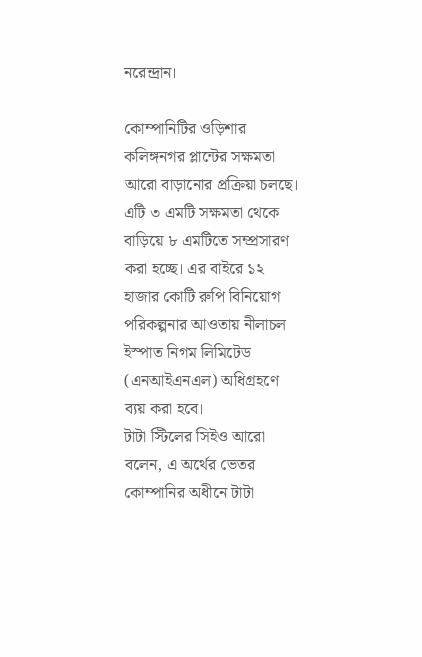নরেন্দ্রান।

কোম্পানিটির ওড়িশার কলিঙ্গনগর প্লান্টের সক্ষমতা আরো বাড়ানোর প্রক্রিয়া চলছে। এটি ৩ এমটি সক্ষমতা থেকে বাড়িয়ে ৮ এমটিতে সম্প্রসারণ করা হচ্ছে। এর বাইরে ১২ হাজার কোটি রুপি বিনিয়োগ পরিকল্পনার আওতায় নীলাচল ইস্পাত নিগম লিমিটেড (এনআইএনএল) অধিগ্রহণে ব্যয় করা হবে।
টাটা স্টিলের সিইও আরো বলেন, এ অর্থের ভেতর কোম্পানির অধীনে টাটা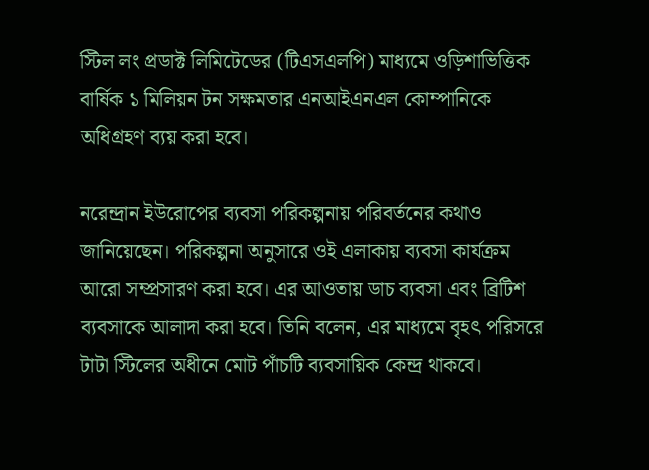স্টিল লং প্রডাক্ট লিমিটেডের (টিএসএলপি) মাধ্যমে ওড়িশাভিত্তিক বার্ষিক ১ মিলিয়ন টন সক্ষমতার এনআইএনএল কোম্পানিকে অধিগ্রহণ ব্যয় করা হবে।

নরেন্দ্রান ইউরোপের ব্যবসা পরিকল্পনায় পরিবর্তনের কথাও জানিয়েছেন। পরিকল্পনা অনুসারে ওই এলাকায় ব্যবসা কার্যক্রম আরো সম্প্রসারণ করা হবে। এর আওতায় ডাচ ব্যবসা এবং ব্রিটিশ ব্যবসাকে আলাদা করা হবে। তিনি বলেন, এর মাধ্যমে বৃহৎ পরিসরে টাটা স্টিলের অধীনে মোট পাঁচটি ব্যবসায়িক কেন্দ্র থাকবে।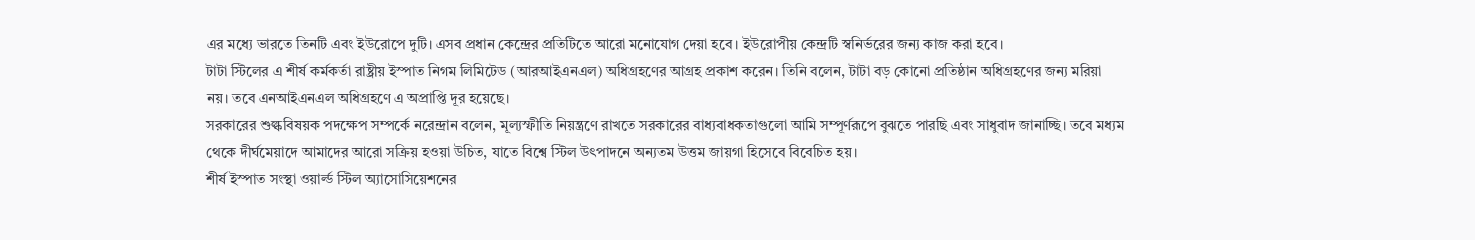এর মধ্যে ভারতে তিনটি এবং ইউরোপে দুটি। এসব প্রধান কেন্দ্রের প্রতিটিতে আরো মনোযোগ দেয়া হবে। ইউরোপীয় কেন্দ্রটি স্বনির্ভরের জন্য কাজ করা হবে।
টাটা স্টিলের এ শীর্ষ কর্মকর্তা রাষ্ট্রীয় ইস্পাত নিগম লিমিটেড (আরআইএনএল) অধিগ্রহণের আগ্রহ প্রকাশ করেন। তিনি বলেন, টাটা বড় কোনো প্রতিষ্ঠান অধিগ্রহণের জন্য মরিয়া নয়। তবে এনআইএনএল অধিগ্রহণে এ অপ্রাপ্তি দূর হয়েছে।
সরকারের শুল্কবিষয়ক পদক্ষেপ সম্পর্কে নরেন্দ্রান বলেন, মূল্যস্ফীতি নিয়ন্ত্রণে রাখতে সরকারের বাধ্যবাধকতাগুলো আমি সম্পূর্ণরূপে বুঝতে পারছি এবং সাধুবাদ জানাচ্ছি। তবে মধ্যম থেকে দীর্ঘমেয়াদে আমাদের আরো সক্রিয় হওয়া উচিত, যাতে বিশ্বে স্টিল উৎপাদনে অন্যতম উত্তম জায়গা হিসেবে বিবেচিত হয়।
শীর্ষ ইস্পাত সংস্থা ওয়ার্ল্ড স্টিল অ্যাসোসিয়েশনের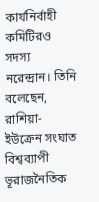কার্যনির্বাহী কমিটিরও সদস্য নরেন্দ্রান। তিনি বলেছেন, রাশিয়া-ইউক্রেন সংঘাত বিশ্বব্যাপী ভূরাজনৈতিক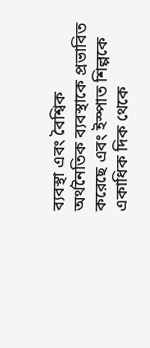ব্যবস্থা এবং বৈশ্বিক অর্থনৈতিক ব্যবস্থাকে প্রভাবিত করেছে এবং ইস্পাত শিল্পকে একাধিক দিক থেকে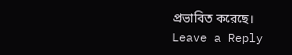প্রভাবিত করেছে।
Leave a Reply